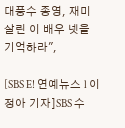대풍수 종영, 재미 살린 이 배우 넷을 기억하라",

[SBS E! 연예뉴스 l 이정아 기자]SBS 수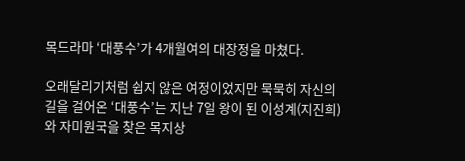목드라마 ‘대풍수’가 4개월여의 대장정을 마쳤다.

오래달리기처럼 쉽지 않은 여정이었지만 묵묵히 자신의 길을 걸어온 ‘대풍수’는 지난 7일 왕이 된 이성계(지진희)와 자미원국을 찾은 목지상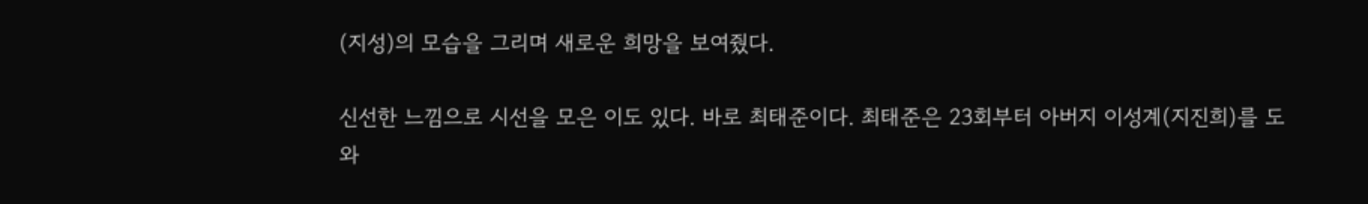(지성)의 모습을 그리며 새로운 희망을 보여줬다.

신선한 느낌으로 시선을 모은 이도 있다. 바로 최태준이다. 최태준은 23회부터 아버지 이성계(지진희)를 도와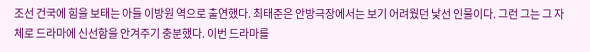조선 건국에 힘을 보태는 아들 이방원 역으로 출연했다. 최태준은 안방극장에서는 보기 어려웠던 낯선 인물이다. 그런 그는 그 자체로 드라마에 신선함을 안겨주기 충분했다. 이번 드라마를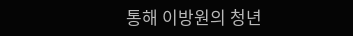통해 이방원의 청년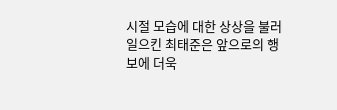시절 모습에 대한 상상을 불러일으킨 최태준은 앞으로의 행보에 더욱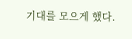기대를 모으게 했다.